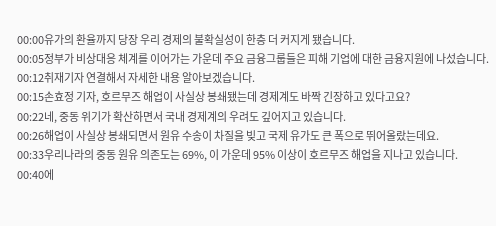00:00유가의 환율까지 당장 우리 경제의 불확실성이 한층 더 커지게 됐습니다.
00:05정부가 비상대응 체계를 이어가는 가운데 주요 금융그룹들은 피해 기업에 대한 금융지원에 나섰습니다.
00:12취재기자 연결해서 자세한 내용 알아보겠습니다.
00:15손효정 기자, 호르무즈 해업이 사실상 봉쇄됐는데 경제계도 바짝 긴장하고 있다고요?
00:22네, 중동 위기가 확산하면서 국내 경제계의 우려도 깊어지고 있습니다.
00:26해업이 사실상 봉쇄되면서 원유 수송이 차질을 빚고 국제 유가도 큰 폭으로 뛰어올랐는데요.
00:33우리나라의 중동 원유 의존도는 69%, 이 가운데 95% 이상이 호르무즈 해업을 지나고 있습니다.
00:40에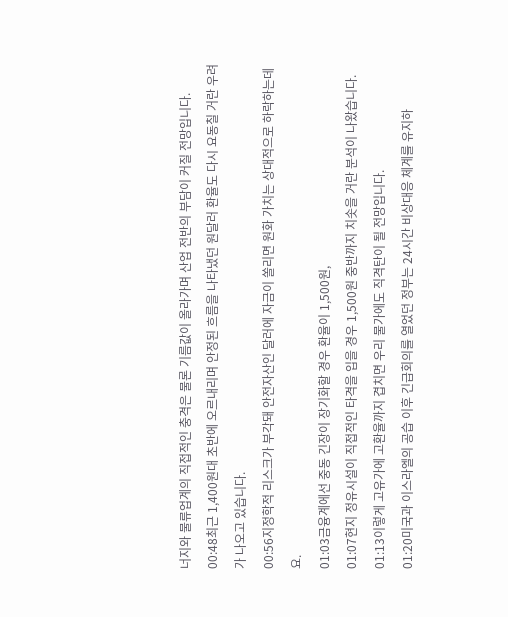너지와 물류업계의 직접적인 충격은 물론 기름값이 올라가며 산업 전반의 부담이 커질 전망입니다.
00:48최근 1,400원대 초반에 오르내리며 안정된 흐름을 나타냈던 원달러 환율도 다시 요동칠 거란 우려가 나오고 있습니다.
00:56지정학적 리스크가 부각돼 안전자산인 달러에 자금이 쏠리면 원화 가치는 상대적으로 하락하는데요.
01:03금융계에선 중동 긴장이 장기화할 경우 환율이 1,500원,
01:07현지 정유시설이 직접적인 타격을 입을 경우 1,500원 중반까지 치솟을 거란 분석이 나왔습니다.
01:13이렇게 고유가에 고환율까지 겹치면 우리 물가에도 직격탄이 될 전망입니다.
01:20미국과 이스라엘의 공습 이후 긴급회의를 열었던 정부는 24시간 비상대응 체계를 유지하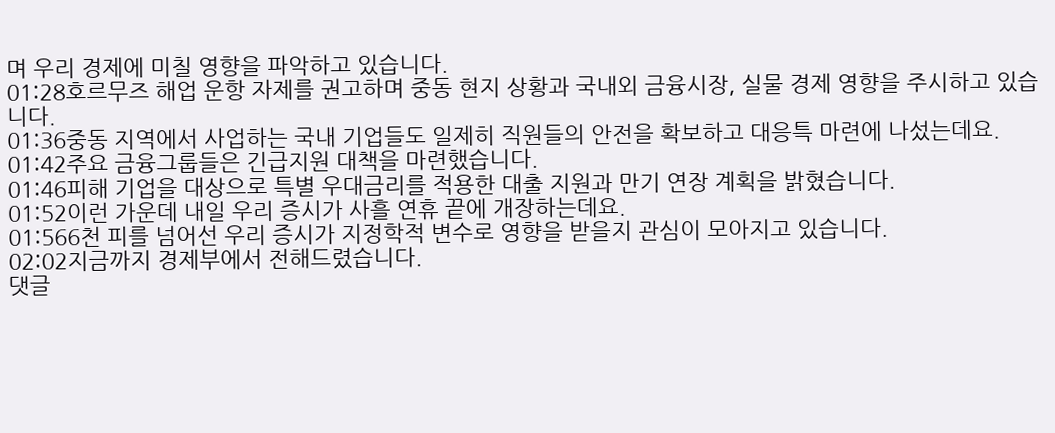며 우리 경제에 미칠 영향을 파악하고 있습니다.
01:28호르무즈 해업 운항 자제를 권고하며 중동 현지 상황과 국내외 금융시장, 실물 경제 영향을 주시하고 있습니다.
01:36중동 지역에서 사업하는 국내 기업들도 일제히 직원들의 안전을 확보하고 대응특 마련에 나섰는데요.
01:42주요 금융그룹들은 긴급지원 대책을 마련했습니다.
01:46피해 기업을 대상으로 특별 우대금리를 적용한 대출 지원과 만기 연장 계획을 밝혔습니다.
01:52이런 가운데 내일 우리 증시가 사흘 연휴 끝에 개장하는데요.
01:566천 피를 넘어선 우리 증시가 지정학적 변수로 영향을 받을지 관심이 모아지고 있습니다.
02:02지금까지 경제부에서 전해드렸습니다.
댓글